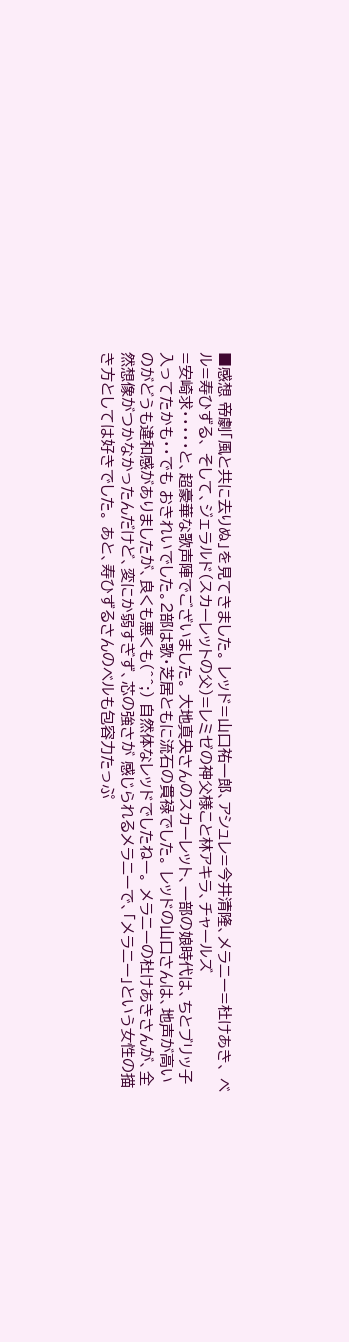■感想 帝劇「風と共に去りぬ」を見てきました。 レッド=山口祐一郎、アシュレ=今井清隆、メラニー=杜けあき、 ベル=寿ひずる、 そして、ジェラルド(スカーレットの父)=レミゼの神父様こと林アキラ、チャールズ
=安崎求・・・・・と、超豪華な歌声陣でございました。 大地真央さんのスカーレット、一部の娘時代は、ちとブリッ子入ってたかも・・でも おきれいでした。2部は歌・芝居ともに流石の貫禄でした。 レッドの山口さんは、地声が高いのがどうも違和感がありましたが、良くも悪くも(^^;) 自然体なレッドでしたねー。 メラニーの杜けあきさんが、全然想像がつかなかったんだけど、変にか弱すぎず、芯の強さが 感じられるメラニーで、「メラニー」という女性の描き方としては好きでした。 あと、寿ひずるさんのベルも包容力たっぷ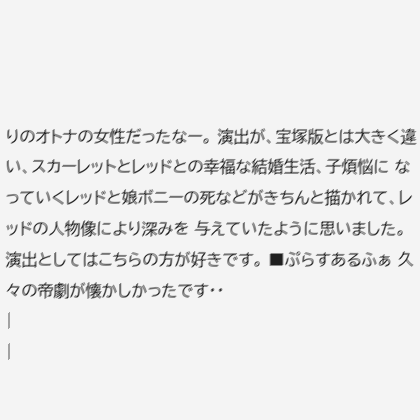りのオトナの女性だったなー。 演出が、宝塚版とは大きく違い、スカーレットとレッドとの幸福な結婚生活、子煩悩に なっていくレッドと娘ボニーの死などがきちんと描かれて、レッドの人物像により深みを 与えていたように思いました。演出としてはこちらの方が好きです。 ■ぷらすあるふぁ 久々の帝劇が懐かしかったです・・
|
|